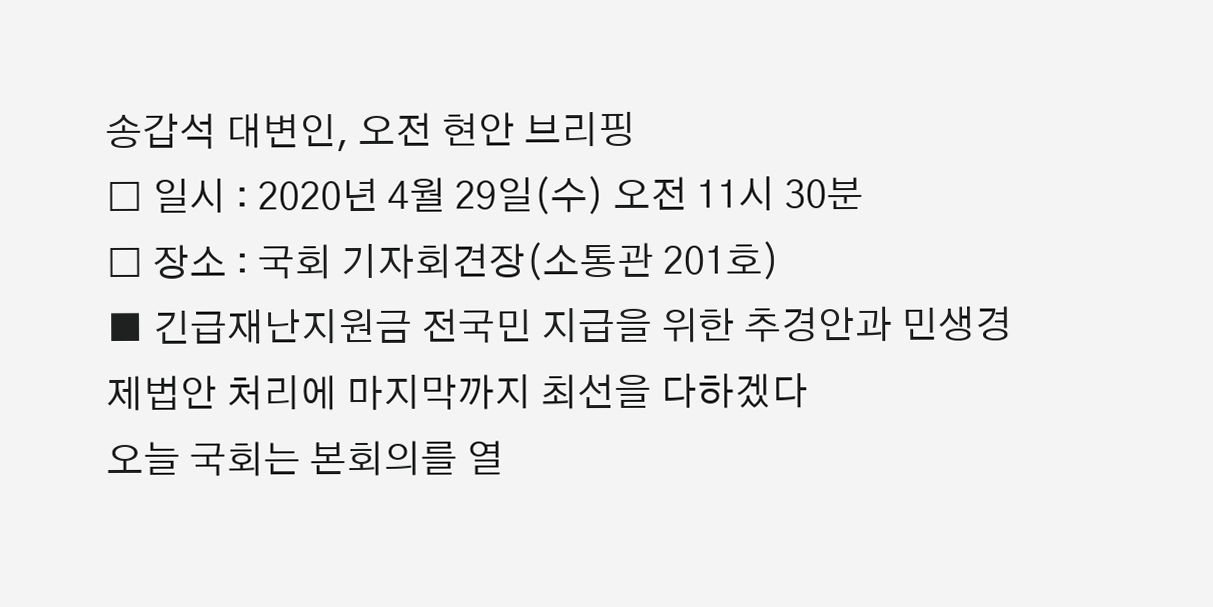송갑석 대변인, 오전 현안 브리핑
□ 일시 : 2020년 4월 29일(수) 오전 11시 30분
□ 장소 : 국회 기자회견장(소통관 201호)
■ 긴급재난지원금 전국민 지급을 위한 추경안과 민생경제법안 처리에 마지막까지 최선을 다하겠다
오늘 국회는 본회의를 열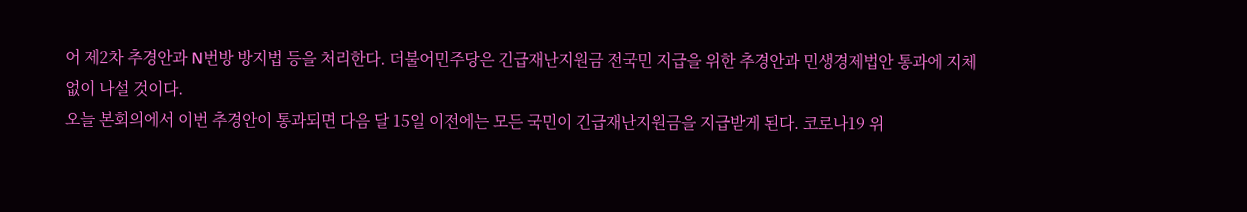어 제2차 추경안과 N번방 방지법 등을 처리한다. 더불어민주당은 긴급재난지원금 전국민 지급을 위한 추경안과 민생경제법안 통과에 지체 없이 나설 것이다.
오늘 본회의에서 이번 추경안이 통과되면 다음 달 15일 이전에는 모든 국민이 긴급재난지원금을 지급받게 된다. 코로나19 위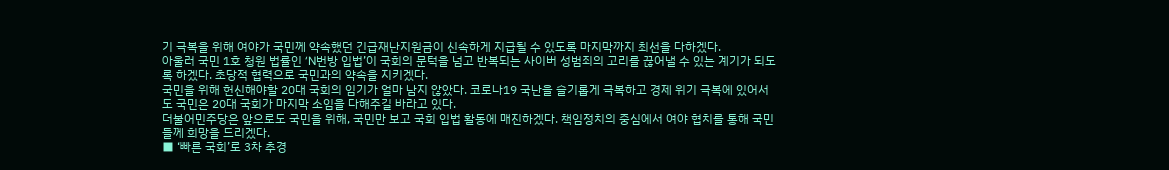기 극복을 위해 여야가 국민께 약속했던 긴급재난지원금이 신속하게 지급될 수 있도록 마지막까지 최선을 다하겠다.
아울러 국민 1호 청원 법률인 ‘N번방 입법’이 국회의 문턱을 넘고 반복되는 사이버 성범죄의 고리를 끊어낼 수 있는 계기가 되도록 하겠다. 초당적 협력으로 국민과의 약속을 지키겠다.
국민을 위해 헌신해야할 20대 국회의 임기가 얼마 남지 않았다. 코로나19 국난을 슬기롭게 극복하고 경제 위기 극복에 있어서도 국민은 20대 국회가 마지막 소임을 다해주길 바라고 있다.
더불어민주당은 앞으로도 국민을 위해, 국민만 보고 국회 입법 활동에 매진하겠다. 책임정치의 중심에서 여야 협치를 통해 국민들께 희망을 드리겠다.
■ ‘빠른 국회’로 3차 추경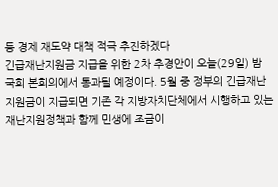등 경제 재도약 대책 적극 추진하겠다
긴급재난지원금 지급을 위한 2차 추경안이 오늘(29일) 밤 국회 본회의에서 통과될 예정이다. 5월 중 정부의 긴급재난지원금이 지급되면 기존 각 지방자치단체에서 시행하고 있는 재난지원정책과 함께 민생에 조금이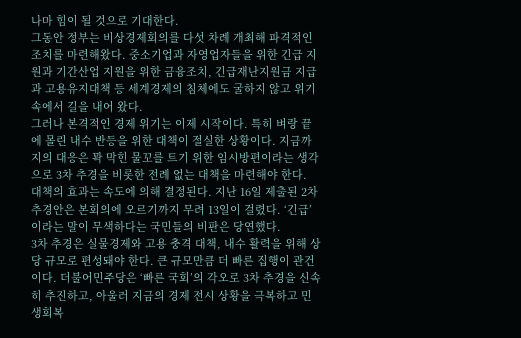나마 힘이 될 것으로 기대한다.
그동안 정부는 비상경제회의를 다섯 차례 개최해 파격적인 조치를 마련해왔다. 중소기업과 자영업자들을 위한 긴급 지원과 기간산업 지원을 위한 금융조치, 긴급재난지원금 지급과 고용유지대책 등 세계경제의 침체에도 굴하지 않고 위기 속에서 길을 내어 왔다.
그러나 본격적인 경제 위기는 이제 시작이다. 특히 벼랑 끝에 몰린 내수 반등을 위한 대책이 절실한 상황이다. 지금까지의 대응은 꽉 막힌 물꼬를 트기 위한 임시방편이라는 생각으로 3차 추경을 비롯한 전례 없는 대책을 마련해야 한다.
대책의 효과는 속도에 의해 결정된다. 지난 16일 제출된 2차 추경안은 본회의에 오르기까지 무려 13일이 걸렸다. ‘긴급’이라는 말이 무색하다는 국민들의 비판은 당연했다.
3차 추경은 실물경제와 고용 충격 대책, 내수 활력을 위해 상당 규모로 편성돼야 한다. 큰 규모만큼 더 빠른 집행이 관건이다. 더불어민주당은 ‘빠른 국회’의 각오로 3차 추경을 신속히 추진하고, 아울러 지금의 경제 전시 상황을 극복하고 민생회복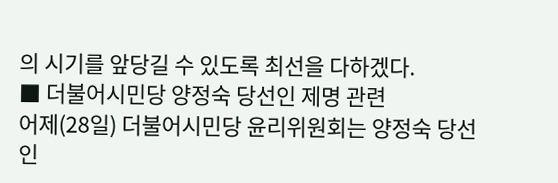의 시기를 앞당길 수 있도록 최선을 다하겠다.
■ 더불어시민당 양정숙 당선인 제명 관련
어제(28일) 더불어시민당 윤리위원회는 양정숙 당선인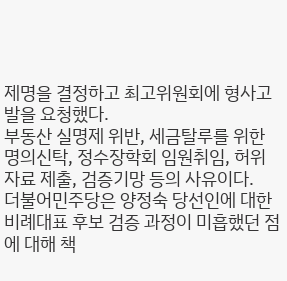제명을 결정하고 최고위원회에 형사고발을 요청했다.
부동산 실명제 위반, 세금탈루를 위한 명의신탁, 정수장학회 임원취임, 허위자료 제출, 검증기망 등의 사유이다.
더불어민주당은 양정숙 당선인에 대한 비례대표 후보 검증 과정이 미흡했던 점에 대해 책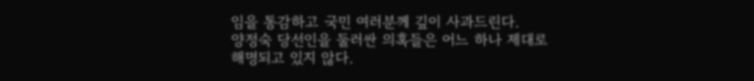임을 통감하고 국민 여러분께 깊이 사과드린다.
양정숙 당선인을 둘러싼 의혹들은 어느 하나 제대로 해명되고 있지 않다.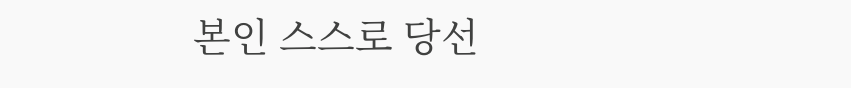본인 스스로 당선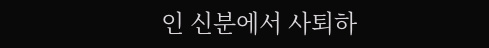인 신분에서 사퇴하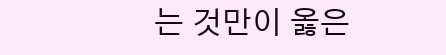는 것만이 옳은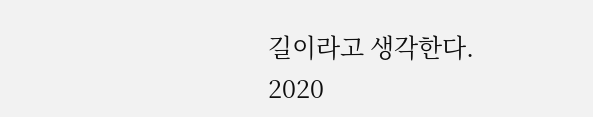길이라고 생각한다.
2020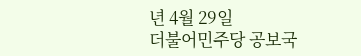년 4월 29일
더불어민주당 공보국